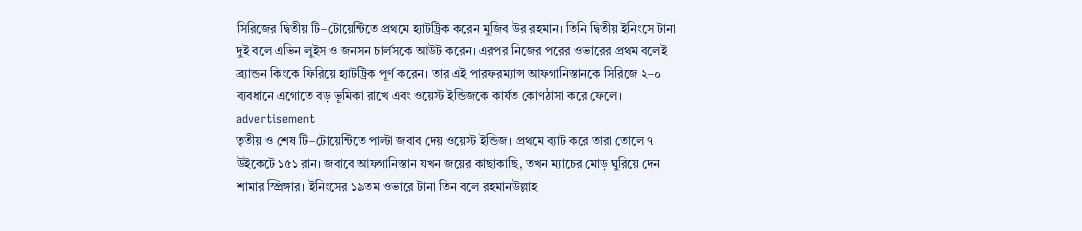সিরিজের দ্বিতীয় টি–টোয়েন্টিতে প্রথমে হ্যাটট্রিক করেন মুজিব উর রহমান। তিনি দ্বিতীয় ইনিংসে টানা দুই বলে এভিন লুইস ও জনসন চার্লসকে আউট করেন। এরপর নিজের পরের ওভারের প্রথম বলেই ব্র্যান্ডন কিংকে ফিরিয়ে হ্যাটট্রিক পূর্ণ করেন। তার এই পারফরম্যান্স আফগানিস্তানকে সিরিজে ২–০ ব্যবধানে এগোতে বড় ভূমিকা রাখে এবং ওয়েস্ট ইন্ডিজকে কার্যত কোণঠাসা করে ফেলে।
advertisement
তৃতীয় ও শেষ টি–টোয়েন্টিতে পাল্টা জবাব দেয় ওয়েস্ট ইন্ডিজ। প্রথমে ব্যাট করে তারা তোলে ৭ উইকেটে ১৫১ রান। জবাবে আফগানিস্তান যখন জয়ের কাছাকাছি, তখন ম্যাচের মোড় ঘুরিয়ে দেন শামার স্প্রিঙ্গার। ইনিংসের ১৯তম ওভারে টানা তিন বলে রহমানউল্লাহ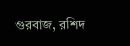গুরবাজ, রশিদ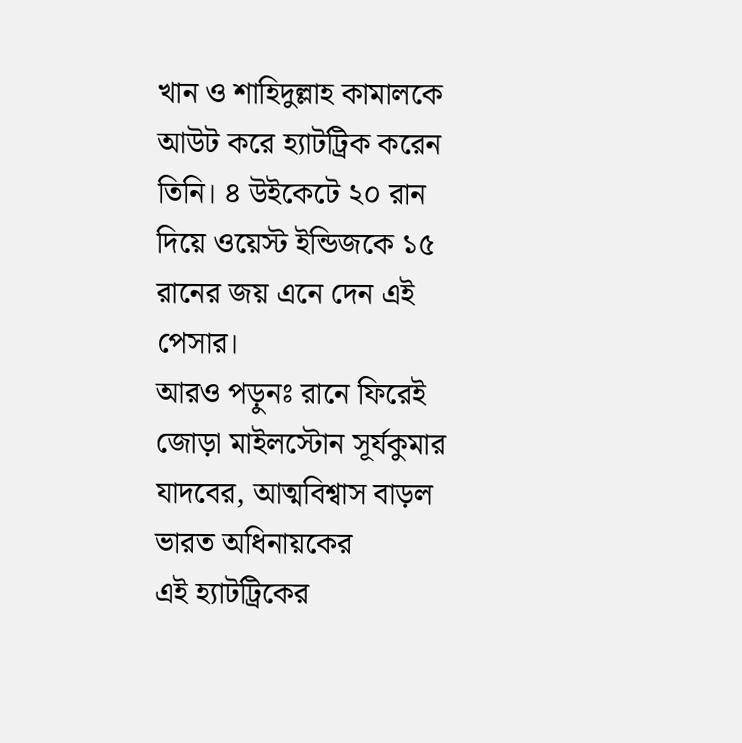খান ও শাহিদুল্লাহ কামালকে আউট করে হ্যাটট্রিক করেন তিনি। ৪ উইকেটে ২০ রান দিয়ে ওয়েস্ট ইন্ডিজকে ১৫ রানের জয় এনে দেন এই পেসার।
আরও পড়ুনঃ রানে ফিরেই জোড়া মাইলস্টোন সূর্যকুমার যাদবের, আত্মবিশ্বাস বাড়ল ভারত অধিনায়কের
এই হ্যাটট্রিকের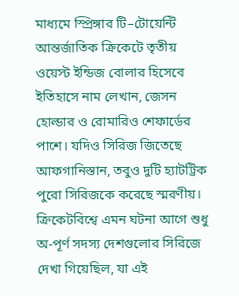মাধ্যমে স্প্রিঙ্গার টি–টোয়েন্টি আন্তর্জাতিক ক্রিকেটে তৃতীয় ওয়েস্ট ইন্ডিজ বোলার হিসেবে ইতিহাসে নাম লেখান, জেসন হোল্ডার ও রোমারিও শেফার্ডের পাশে। যদিও সিরিজ জিতেছে আফগানিস্তান, তবুও দুটি হ্যাটট্রিক পুরো সিরিজকে করেছে স্মরণীয়। ক্রিকেটবিশ্বে এমন ঘটনা আগে শুধু অ-পূর্ণ সদস্য দেশগুলোর সিরিজে দেখা গিয়েছিল, যা এই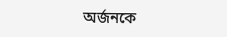অর্জনকে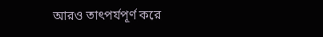আরও তাৎপর্যপূর্ণ করে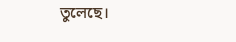তুলেছে।